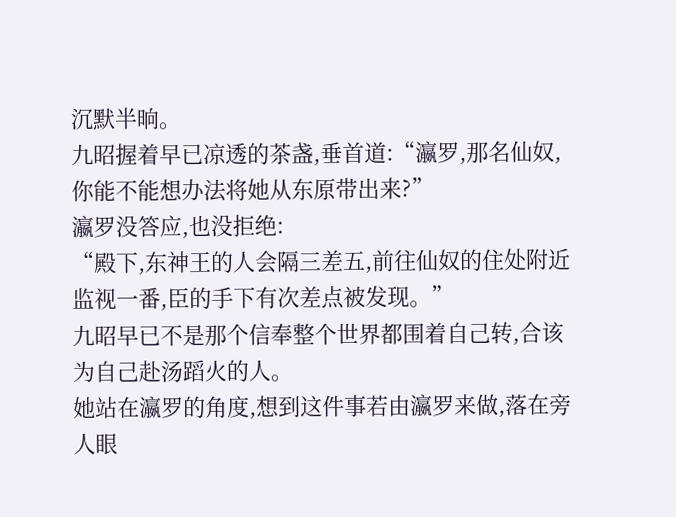沉默半晌。
九昭握着早已凉透的茶盏,垂首道:“瀛罗,那名仙奴,你能不能想办法将她从东原带出来?”
瀛罗没答应,也没拒绝:
“殿下,东神王的人会隔三差五,前往仙奴的住处附近监视一番,臣的手下有次差点被发现。”
九昭早已不是那个信奉整个世界都围着自己转,合该为自己赴汤蹈火的人。
她站在瀛罗的角度,想到这件事若由瀛罗来做,落在旁人眼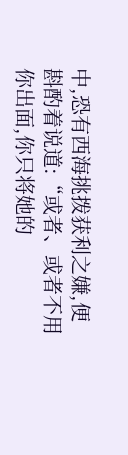中,恐有西海挑拨获利之嫌,便斟酌着说道:“或者、或者不用你出面,你只将她的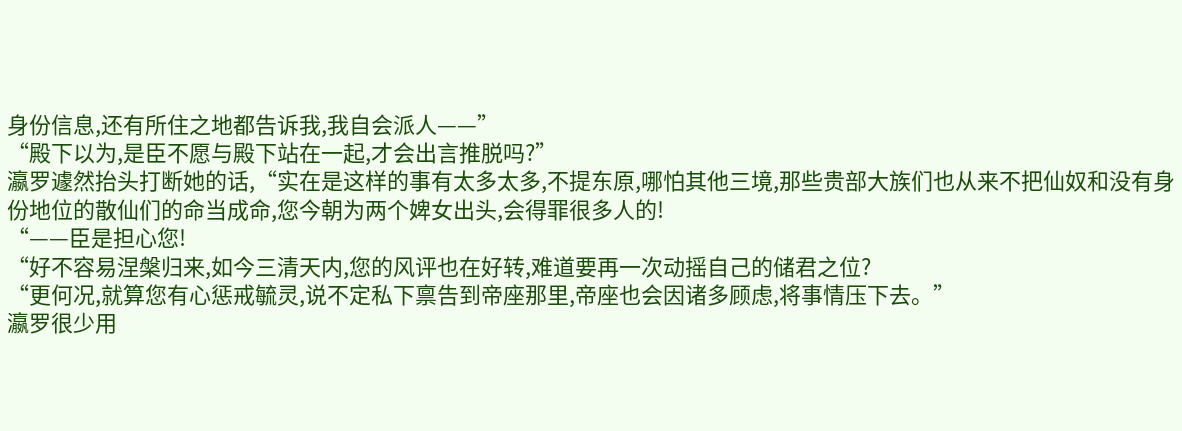身份信息,还有所住之地都告诉我,我自会派人——”
“殿下以为,是臣不愿与殿下站在一起,才会出言推脱吗?”
瀛罗遽然抬头打断她的话,“实在是这样的事有太多太多,不提东原,哪怕其他三境,那些贵部大族们也从来不把仙奴和没有身份地位的散仙们的命当成命,您今朝为两个婢女出头,会得罪很多人的!
“——臣是担心您!
“好不容易涅槃归来,如今三清天内,您的风评也在好转,难道要再一次动摇自己的储君之位?
“更何况,就算您有心惩戒毓灵,说不定私下禀告到帝座那里,帝座也会因诸多顾虑,将事情压下去。”
瀛罗很少用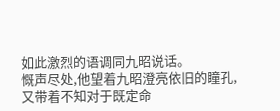如此激烈的语调同九昭说话。
慨声尽处,他望着九昭澄亮依旧的瞳孔,又带着不知对于既定命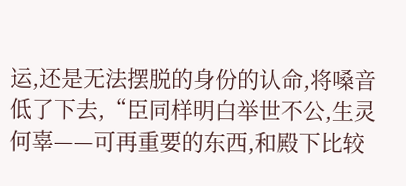运,还是无法摆脱的身份的认命,将嗓音低了下去,“臣同样明白举世不公,生灵何辜——可再重要的东西,和殿下比较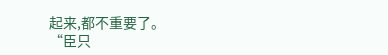起来,都不重要了。
“臣只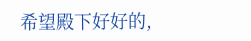希望殿下好好的,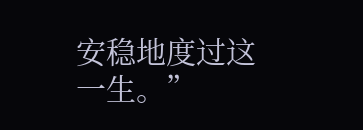安稳地度过这一生。”